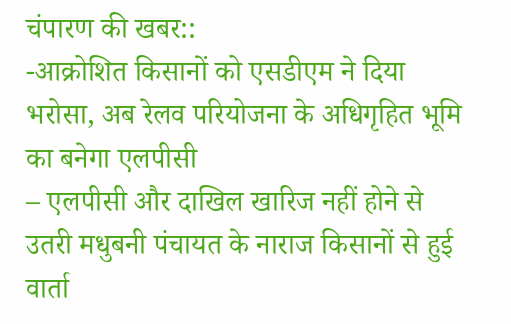चंपारण की खबर::
-आक्रोशित किसानों को एसडीएम ने दिया भरोसा, अब रेलव परियोजना के अधिगृहित भूमि का बनेगा एलपीसी
– एलपीसी और दाखिल खारिज नहीं होने से उतरी मधुबनी पंचायत के नाराज किसानों से हुई वार्ता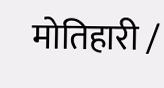मोतिहारी /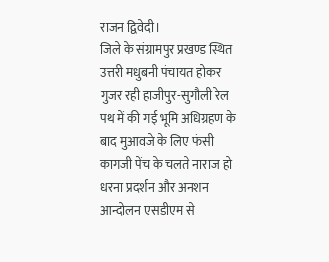राजन द्विवेदी।
जिले के संग्रामपुर प्रखण्ड स्थित उत्तरी मधुबनी पंचायत होकर गुजर रही हाजीपुर-सुगौली रेल पथ में की गई भूमि अधिग्रहण के बाद मुआवजे के लिए फंसी कागजी पेंच के चलते नाराज हो धरना प्रदर्शन और अनशन आन्दोलन एसडीएम से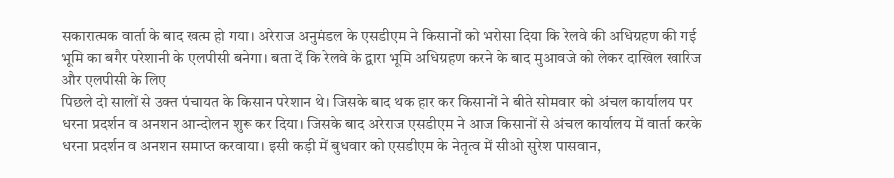सकारात्मक वार्ता के बाद खत्म हो गया। अरेराज अनुमंडल के एसडीएम ने किसानों को भरोसा दिया कि रेलवे की अधिग्रहण की गई भूमि का बगैर परेशानी के एलपीसी बनेगा। बता दें कि रेलवे के द्वारा भूमि अधिग्रहण करने के बाद मुआवजे को लेकर दाखिल खारिज और एलपीसी के लिए
पिछले दो सालों से उक्त पंचायत के किसान परेशान थे। जिसके बाद थक हार कर किसानों ने बीते सोमवार को अंचल कार्यालय पर धरना प्रदर्शन व अनशन आन्दोलन शुरू कर दिया। जिसके बाद अरेराज एसडीएम ने आज किसानों से अंचल कार्यालय में वार्ता करके धरना प्रदर्शन व अनशन समाप्त करवाया। इसी कड़ी में बुधवार को एसडीएम के नेतृत्व में सीओ सुरेश पासवान,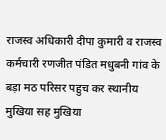राजस्व अधिकारी दीपा कुमारी व राजस्व कर्मचारी रणजीत पंडित मधुबनी गांव के बड़ा मठ परिसर पहुच कर स्थानीय मुखिया सह मुखिया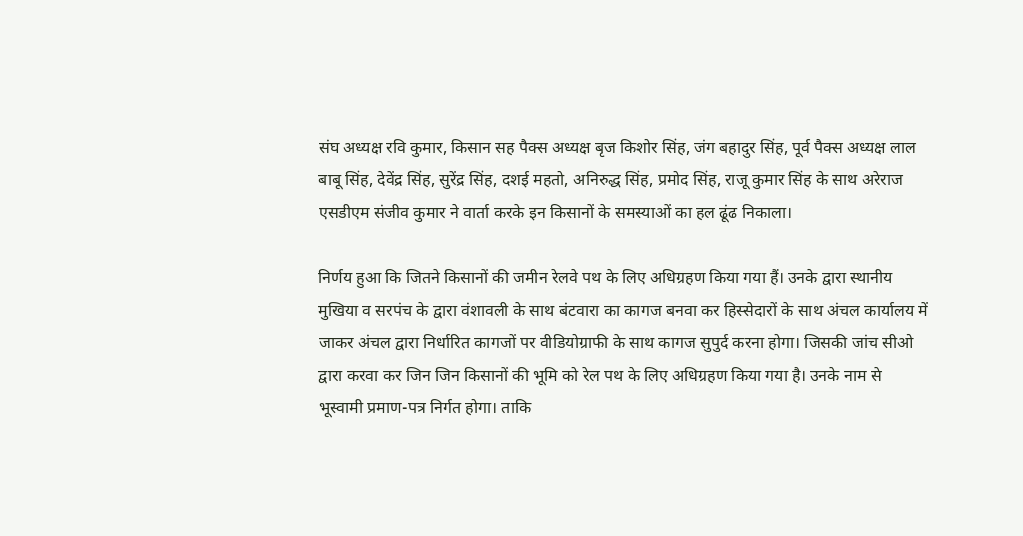संघ अध्यक्ष रवि कुमार, किसान सह पैक्स अध्यक्ष बृज किशोर सिंह, जंग बहादुर सिंह, पूर्व पैक्स अध्यक्ष लाल बाबू सिंह, देवेंद्र सिंह, सुरेंद्र सिंह, दशई महतो, अनिरुद्ध सिंह, प्रमोद सिंह, राजू कुमार सिंह के साथ अरेराज एसडीएम संजीव कुमार ने वार्ता करके इन किसानों के समस्याओं का हल ढूंढ निकाला।

निर्णय हुआ कि जितने किसानों की जमीन रेलवे पथ के लिए अधिग्रहण किया गया हैं। उनके द्वारा स्थानीय मुखिया व सरपंच के द्वारा वंशावली के साथ बंटवारा का कागज बनवा कर हिस्सेदारों के साथ अंचल कार्यालय में जाकर अंचल द्वारा निर्धारित कागजों पर वीडियोग्राफी के साथ कागज सुपुर्द करना होगा। जिसकी जांच सीओ द्वारा करवा कर जिन जिन किसानों की भूमि को रेल पथ के लिए अधिग्रहण किया गया है। उनके नाम से भूस्वामी प्रमाण-पत्र निर्गत होगा। ताकि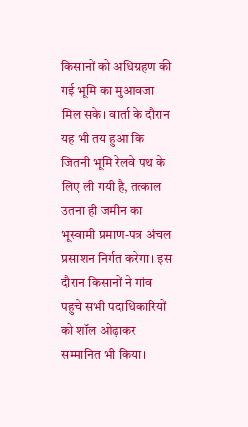किसानों को अधिग्रहण की गई भूमि का मुआवजा मिल सके। वार्ता के दौरान यह भी तय हुआ कि जितनी भूमि रेलवे पथ के लिए ली गयी है, तत्काल उतना ही जमीन का भूस्वामी प्रमाण-पत्र अंचल प्रसाशन निर्गत करेगा। इस दौरान किसानों ने गांव पहुचे सभी पदाधिकारियों को शॉल ओढ़ाकर सम्मानित भी किया।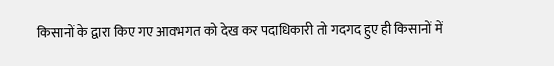किसानों के द्वारा किए गए आवभगत को देख कर पदाधिकारी तो गदगद हुए ही किसानों में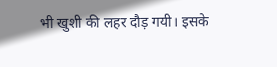भी खुशी की लहर दौड़ गयी। इसके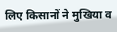लिए किसानों ने मुखिया व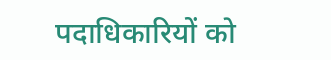पदाधिकारियों को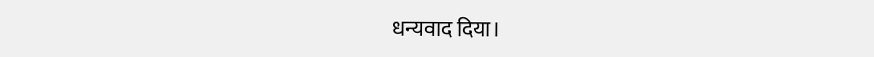धन्यवाद दिया।